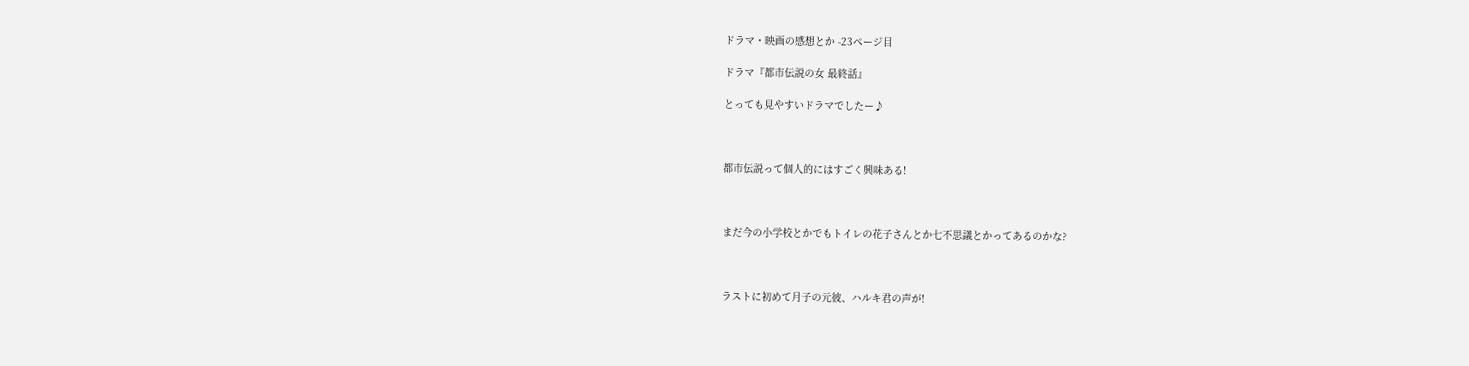ドラマ・映画の感想とか -23ページ目

ドラマ『都市伝説の女 最終話』

とっても見やすいドラマでしたー♪



都市伝説って個人的にはすごく興味ある!



まだ今の小学校とかでもトイレの花子さんとか七不思議とかってあるのかな?



ラストに初めて月子の元彼、ハルキ君の声が!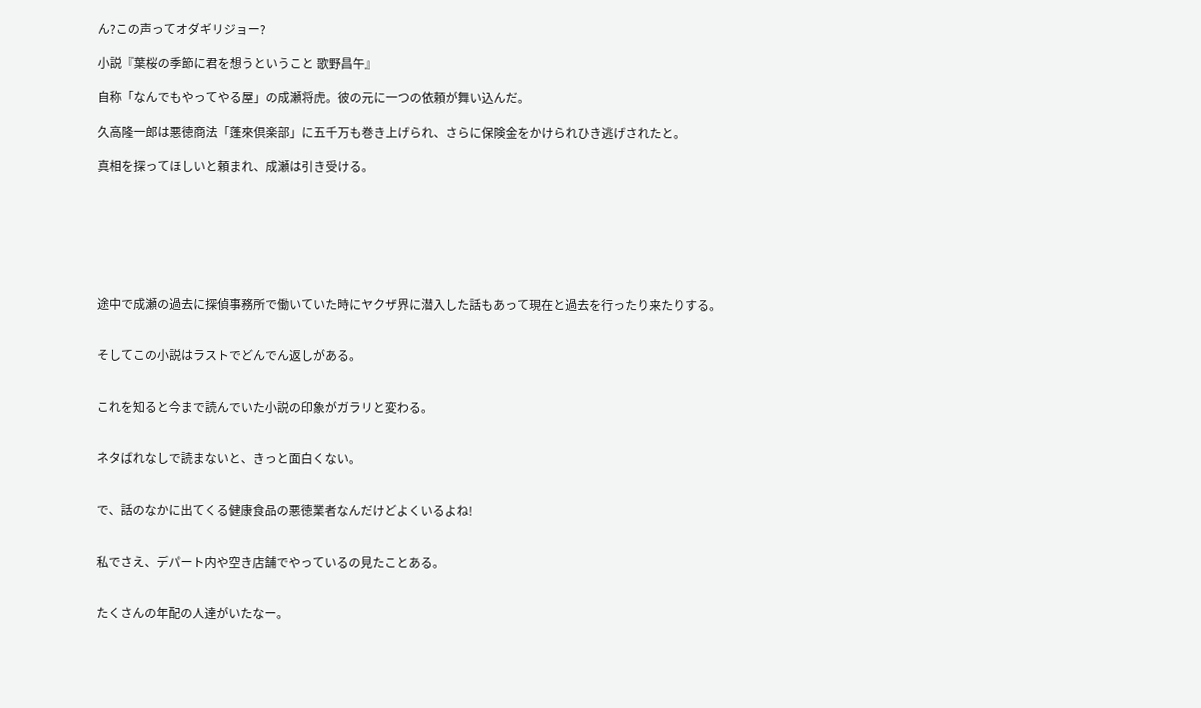ん?この声ってオダギリジョー?

小説『葉桜の季節に君を想うということ 歌野昌午』

自称「なんでもやってやる屋」の成瀬将虎。彼の元に一つの依頼が舞い込んだ。

久高隆一郎は悪徳商法「蓬來倶楽部」に五千万も巻き上げられ、さらに保険金をかけられひき逃げされたと。

真相を探ってほしいと頼まれ、成瀬は引き受ける。







途中で成瀬の過去に探偵事務所で働いていた時にヤクザ界に潜入した話もあって現在と過去を行ったり来たりする。


そしてこの小説はラストでどんでん返しがある。


これを知ると今まで読んでいた小説の印象がガラリと変わる。


ネタばれなしで読まないと、きっと面白くない。


で、話のなかに出てくる健康食品の悪徳業者なんだけどよくいるよね!


私でさえ、デパート内や空き店舗でやっているの見たことある。


たくさんの年配の人達がいたなー。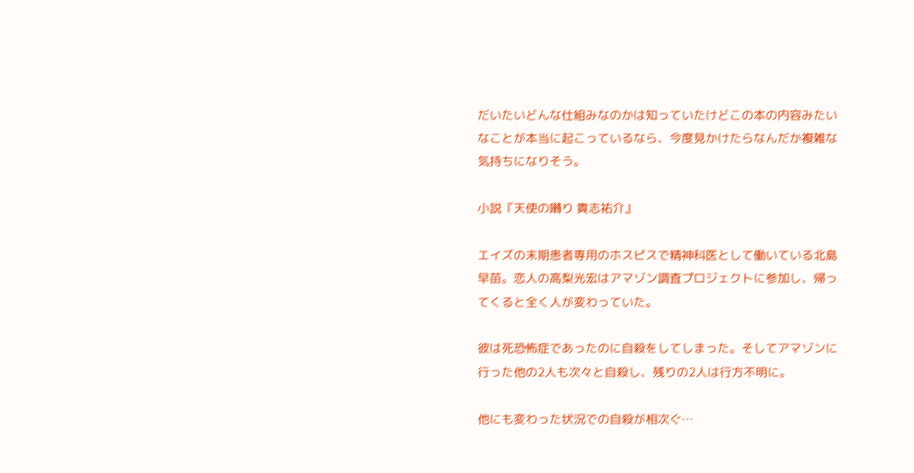だいたいどんな仕組みなのかは知っていたけどこの本の内容みたいなことが本当に起こっているなら、今度見かけたらなんだか複雑な気持ちになりそう。

小説『天使の囀り 貴志祐介』

エイズの末期患者専用のホスピスで精神科医として働いている北島早苗。恋人の高梨光宏はアマゾン調査プロジェクトに参加し、帰ってくると全く人が変わっていた。

彼は死恐怖症であったのに自殺をしてしまった。そしてアマゾンに行った他の2人も次々と自殺し、残りの2人は行方不明に。

他にも変わった状況での自殺が相次ぐ…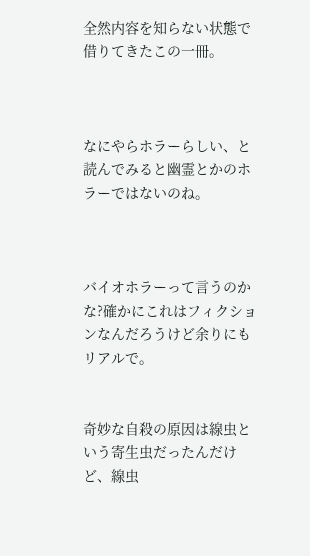全然内容を知らない状態で借りてきたこの一冊。



なにやらホラーらしい、と読んでみると幽霊とかのホラーではないのね。



バイオホラーって言うのかな?確かにこれはフィクションなんだろうけど余りにもリアルで。


奇妙な自殺の原因は線虫という寄生虫だったんだけど、線虫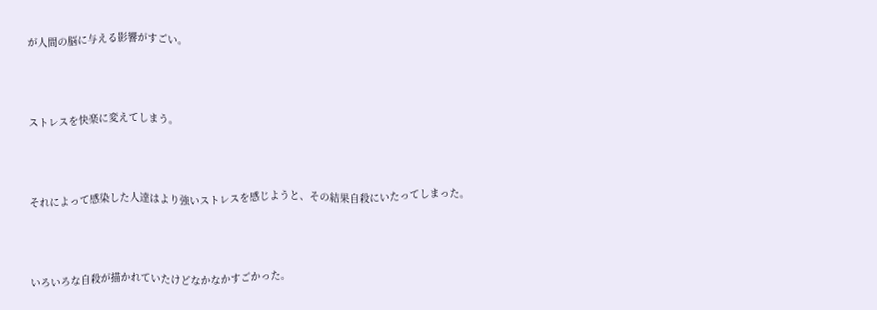が人間の脳に与える影響がすごい。



ストレスを快楽に変えてしまう。



それによって感染した人達はより強いストレスを感じようと、その結果自殺にいたってしまった。



いろいろな自殺が描かれていたけどなかなかすごかった。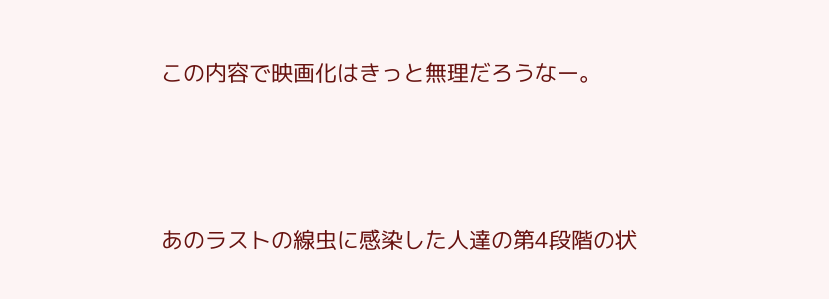この内容で映画化はきっと無理だろうなー。



あのラストの線虫に感染した人達の第4段階の状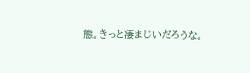態。きっと凄まじいだろうな。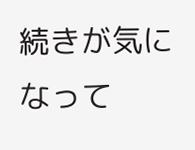続きが気になって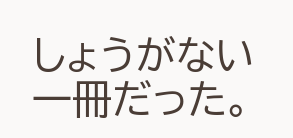しょうがない一冊だった。